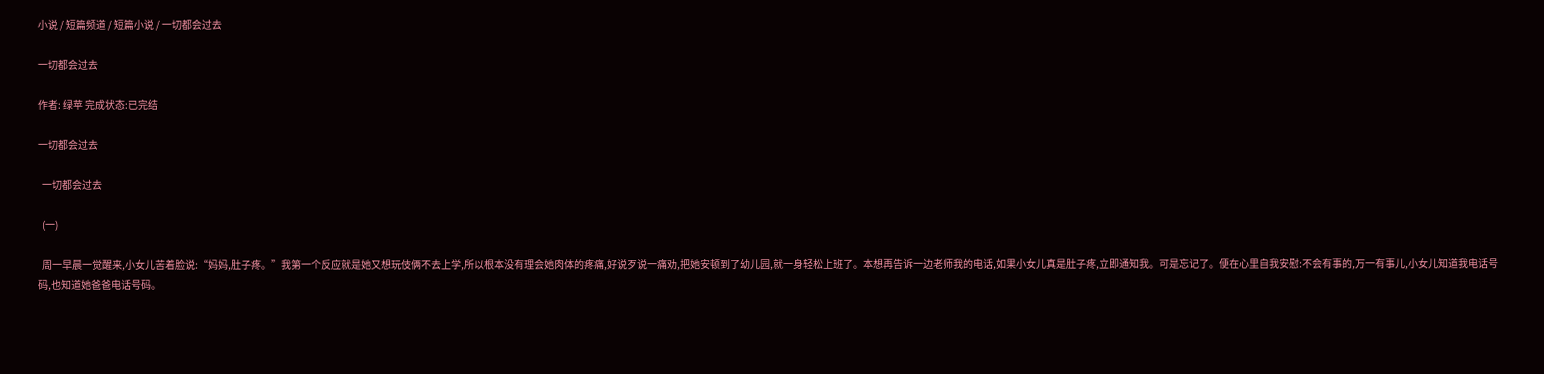小说 / 短篇频道 / 短篇小说 / 一切都会过去

一切都会过去

作者: 绿苹 完成状态:已完结

一切都会过去

  一切都会过去

  (一)

  周一早晨一觉醒来,小女儿苦着脸说:“妈妈,肚子疼。”我第一个反应就是她又想玩伎俩不去上学,所以根本没有理会她肉体的疼痛,好说歹说一痛劝,把她安顿到了幼儿园,就一身轻松上班了。本想再告诉一边老师我的电话,如果小女儿真是肚子疼,立即通知我。可是忘记了。便在心里自我安慰:不会有事的,万一有事儿,小女儿知道我电话号码,也知道她爸爸电话号码。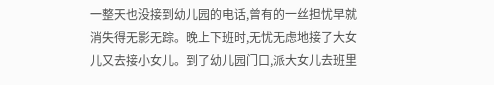一整天也没接到幼儿园的电话,曾有的一丝担忧早就消失得无影无踪。晚上下班时,无忧无虑地接了大女儿又去接小女儿。到了幼儿园门口,派大女儿去班里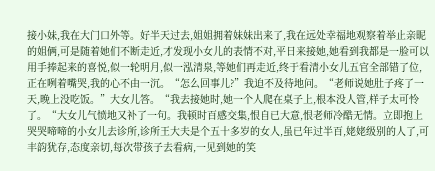接小妹,我在大门口外等。好半天过去,姐姐拥着妹妹出来了,我在远处幸福地观察着举止亲昵的姐俩,可是随着她们不断走近,才发现小女儿的表情不对,平日来接她,她看到我都是一脸可以用手捧起来的喜悦,似一轮明月,似一泓清泉,等她们再走近,终于看清小女儿五官全部错了位,正在咧着嘴哭,我的心不由一沉。“怎么回事儿?”我迫不及待地问。“老师说她肚子疼了一天,晚上没吃饭。”大女儿答。“我去接她时,她一个人爬在桌子上,根本没人管,样子太可怜了。“大女儿气愤地又补了一句。我顿时百感交集,恨自已大意,恨老师冷酷无情。立即抱上哭哭啼啼的小女儿去诊所,诊所王大夫是个五十多岁的女人,虽已年过半百,姥姥级别的人了,可丰韵犹存,态度亲切,每次带孩子去看病,一见到她的笑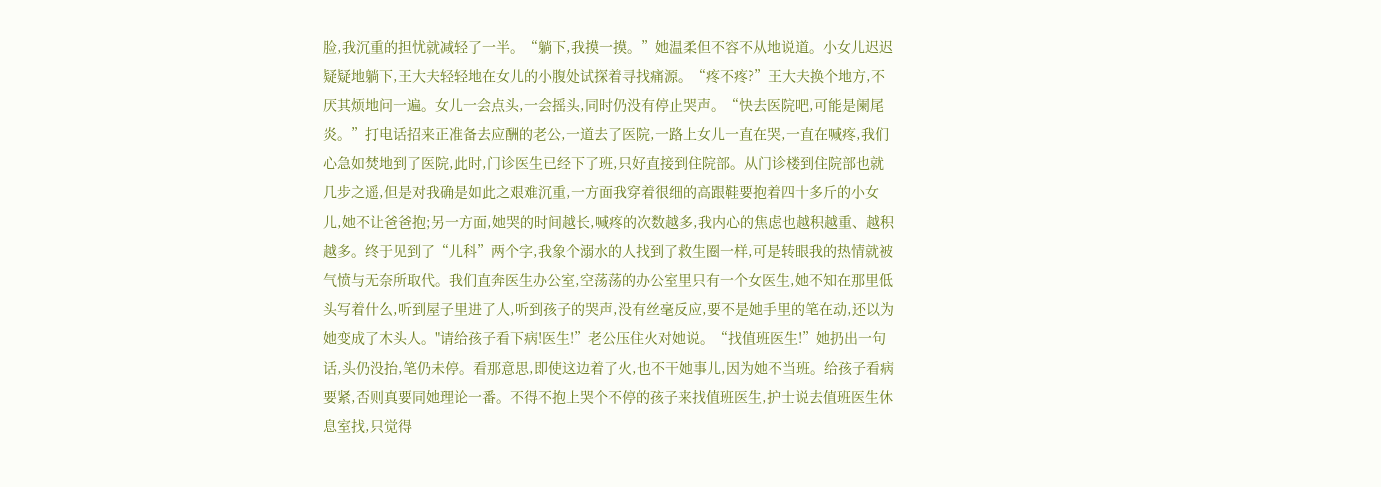脸,我沉重的担忧就减轻了一半。“躺下,我摸一摸。”她温柔但不容不从地说道。小女儿迟迟疑疑地躺下,王大夫轻轻地在女儿的小腹处试探着寻找痛源。“疼不疼?”王大夫换个地方,不厌其烦地问一遍。女儿一会点头,一会摇头,同时仍没有停止哭声。“快去医院吧,可能是阑尾炎。”打电话招来正准备去应酬的老公,一道去了医院,一路上女儿一直在哭,一直在喊疼,我们心急如焚地到了医院,此时,门诊医生已经下了班,只好直接到住院部。从门诊楼到住院部也就几步之遥,但是对我确是如此之艰难沉重,一方面我穿着很细的高跟鞋要抱着四十多斤的小女儿,她不让爸爸抱;另一方面,她哭的时间越长,喊疼的次数越多,我内心的焦虑也越积越重、越积越多。终于见到了“儿科”两个字,我象个溺水的人找到了救生圈一样,可是转眼我的热情就被气愤与无奈所取代。我们直奔医生办公室,空荡荡的办公室里只有一个女医生,她不知在那里低头写着什么,听到屋子里进了人,听到孩子的哭声,没有丝毫反应,要不是她手里的笔在动,还以为她变成了木头人。"请给孩子看下病!医生!”老公压住火对她说。“找值班医生!”她扔出一句话,头仍没抬,笔仍未停。看那意思,即使这边着了火,也不干她事儿,因为她不当班。给孩子看病要紧,否则真要同她理论一番。不得不抱上哭个不停的孩子来找值班医生,护士说去值班医生休息室找,只觉得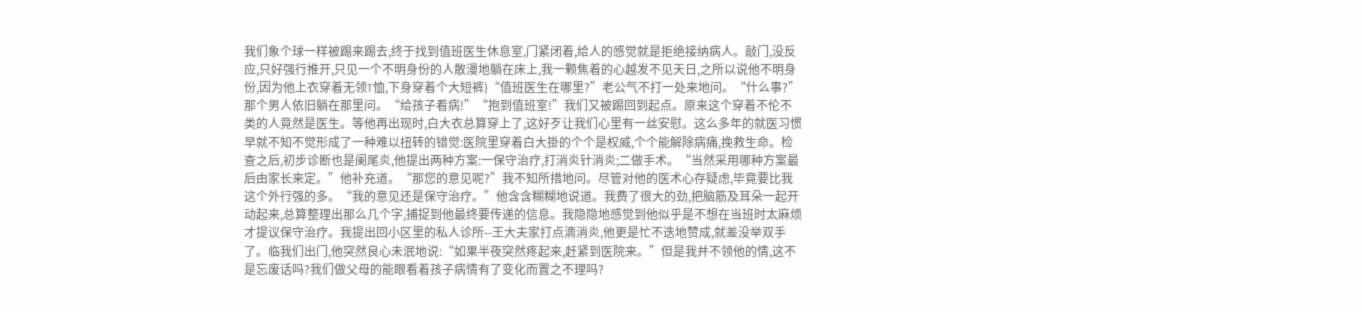我们象个球一样被踢来踢去,终于找到值班医生休息室,门紧闭着,给人的感觉就是拒绝接纳病人。敲门,没反应,只好强行推开,只见一个不明身份的人散漫地躺在床上,我一颗焦着的心越发不见天日,之所以说他不明身份,因为他上衣穿着无领T恤,下身穿着个大短裤)“值班医生在哪里?”老公气不打一处来地问。“什么事?”那个男人依旧躺在那里问。“给孩子看病!”“抱到值班室!”我们又被踢回到起点。原来这个穿着不伦不类的人竟然是医生。等他再出现时,白大衣总算穿上了,这好歹让我们心里有一丝安慰。这么多年的就医习惯早就不知不觉形成了一种难以扭转的错觉:医院里穿着白大掛的个个是权威,个个能解除病痛,挽救生命。检查之后,初步诊断也是阑尾炎,他提出两种方案:一保守治疗,打消炎针消炎;二做手术。“当然采用哪种方案最后由家长来定。”他补充道。“那您的意见呢?”我不知所措地问。尽管对他的医术心存疑虑,毕竟要比我这个外行强的多。“我的意见还是保守治疗。”他含含糊糊地说道。我费了很大的劲,把脑筋及耳朵一起开动起来,总算整理出那么几个字,捕捉到他最终要传递的信息。我隐隐地感觉到他似乎是不想在当班时太麻烦才提议保守治疗。我提出回小区里的私人诊所--王大夫家打点滴消炎,他更是忙不迭地赞成,就差没举双手了。临我们出门,他突然良心未泯地说:“如果半夜突然疼起来,赶紧到医院来。”但是我并不领他的情,这不是忘废话吗?我们做父母的能眼看着孩子病情有了变化而置之不理吗?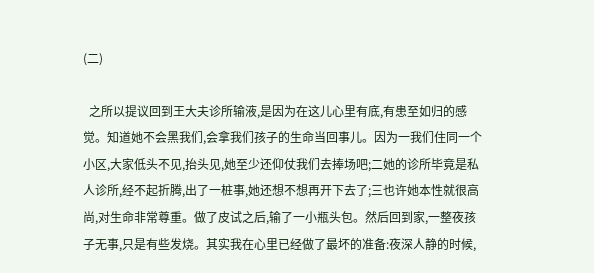(二)

  之所以提议回到王大夫诊所输液,是因为在这儿心里有底,有患至如归的感觉。知道她不会黑我们,会拿我们孩子的生命当回事儿。因为一我们住同一个小区,大家低头不见,抬头见,她至少还仰仗我们去捧场吧;二她的诊所毕竟是私人诊所,经不起折腾,出了一桩事,她还想不想再开下去了;三也许她本性就很高尚,对生命非常尊重。做了皮试之后,输了一小瓶头包。然后回到家,一整夜孩子无事,只是有些发烧。其实我在心里已经做了最坏的准备:夜深人静的时候,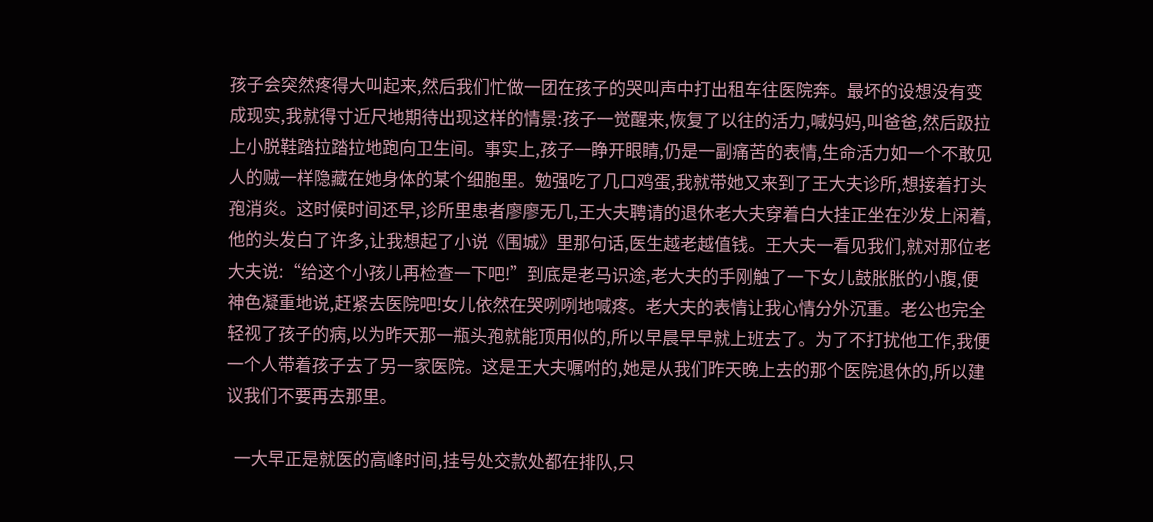孩子会突然疼得大叫起来,然后我们忙做一团在孩子的哭叫声中打出租车往医院奔。最坏的设想没有变成现实,我就得寸近尺地期待出现这样的情景:孩子一觉醒来,恢复了以往的活力,喊妈妈,叫爸爸,然后趿拉上小脱鞋踏拉踏拉地跑向卫生间。事实上,孩子一睁开眼睛,仍是一副痛苦的表情,生命活力如一个不敢见人的贼一样隐藏在她身体的某个细胞里。勉强吃了几口鸡蛋,我就带她又来到了王大夫诊所,想接着打头孢消炎。这时候时间还早,诊所里患者廖廖无几,王大夫聘请的退休老大夫穿着白大挂正坐在沙发上闲着,他的头发白了许多,让我想起了小说《围城》里那句话,医生越老越值钱。王大夫一看见我们,就对那位老大夫说:“给这个小孩儿再检查一下吧!”到底是老马识途,老大夫的手刚触了一下女儿鼓胀胀的小腹,便神色凝重地说,赶紧去医院吧!女儿依然在哭咧咧地喊疼。老大夫的表情让我心情分外沉重。老公也完全轻视了孩子的病,以为昨天那一瓶头孢就能顶用似的,所以早晨早早就上班去了。为了不打扰他工作,我便一个人带着孩子去了另一家医院。这是王大夫嘱咐的,她是从我们昨天晚上去的那个医院退休的,所以建议我们不要再去那里。

  一大早正是就医的高峰时间,挂号处交款处都在排队,只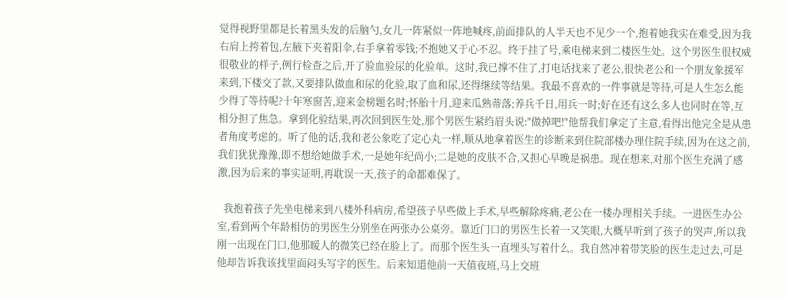觉得视野里都是长着黑头发的后脑勺,女儿一阵紧似一阵地喊疼,前面排队的人半天也不见少一个,抱着她我实在难受,因为我右肩上挎着包,左腋下夹着阳伞,右手拿着零钱;不抱她又于心不忍。终于挂了号,乘电梯来到二楼医生处。这个男医生很权威很敬业的样子,例行检查之后,开了验血验尿的化验单。这时,我已撑不住了,打电话找来了老公,很快老公和一个朋友象援军来到,下楼交了款,又要排队做血和尿的化验,取了血和尿,还得继续等结果。我最不喜欢的一件事就是等待,可是人生怎么能少得了等待呢?十年寒窗苦,迎来金榜题名时;怀胎十月,迎来瓜熟蒂落;养兵千日,用兵一时;好在还有这么多人也同时在等,互相分担了焦急。拿到化验结果,再次回到医生处,那个男医生紧绉眉头说:"做掉吧!"他帮我们拿定了主意,看得出他完全是从患者角度考虑的。听了他的话,我和老公象吃了定心丸一样,顺从地拿着医生的诊断来到住院部楼办理住院手续,因为在这之前,我们犹犹豫豫,即不想给她做手术,一是她年纪尚小;二是她的皮肤不合,又担心早晚是祸患。现在想来,对那个医生充满了感激,因为后来的事实证明,再耽误一天,孩子的命都难保了。

  我抱着孩子先坐电梯来到八楼外科病房,希望孩子早些做上手术,早些解除疼痛,老公在一楼办理相关手续。一进医生办公室,看到两个年龄相仿的男医生分别坐在两张办公桌旁。靠近门口的男医生长着一又笑眼,大概早听到了孩子的哭声,所以我刚一出现在门口,他那暧人的微笑已经在脸上了。而那个医生头一直埋头写着什么。我自然冲着带笑脸的医生走过去,可是他却告诉我该找里面闷头写字的医生。后来知道他前一天值夜班,马上交班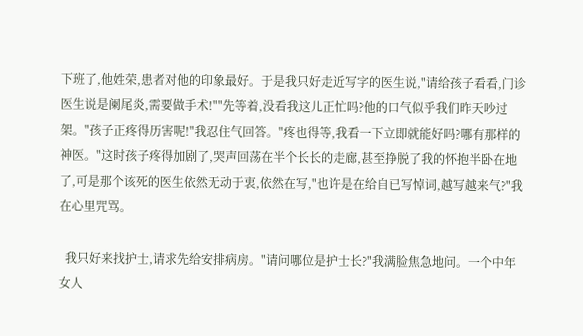下班了,他姓荣,患者对他的印象最好。于是我只好走近写字的医生说,"请给孩子看看,门诊医生说是阑尾炎,需要做手术!""先等着,没看我这儿正忙吗?他的口气似乎我们昨天吵过架。"孩子正疼得历害呢!"我忍住气回答。"疼也得等,我看一下立即就能好吗?哪有那样的神医。"这时孩子疼得加剧了,哭声回荡在半个长长的走廊,甚至挣脱了我的怀抱半卧在地了,可是那个该死的医生依然无动于衷,依然在写,"也许是在给自已写悼词,越写越来气?"我在心里咒骂。

  我只好来找护士,请求先给安排病房。"请问哪位是护士长?"我满脸焦急地问。一个中年女人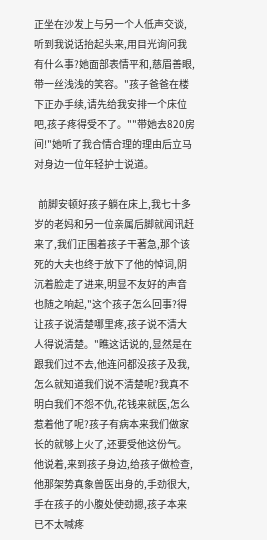正坐在沙发上与另一个人低声交谈,听到我说话抬起头来,用目光询问我有什么事?她面部表情平和,慈眉善眼,带一丝浅浅的笑容。"孩子爸爸在楼下正办手续,请先给我安排一个床位吧,孩子疼得受不了。""带她去820房间!"她听了我合情合理的理由后立马对身边一位年轻护士说道。

  前脚安顿好孩子躺在床上,我七十多岁的老妈和另一位亲属后脚就闻讯赶来了,我们正围着孩子干著急,那个该死的大夫也终于放下了他的悼词,阴沉着脸走了进来,明显不友好的声音也随之响起,"这个孩子怎么回事?得让孩子说清楚哪里疼,孩子说不清大人得说清楚。"瞧这话说的,显然是在跟我们过不去,他连问都没孩子及我,怎么就知道我们说不清楚呢?我真不明白我们不怨不仇,花钱来就医,怎么惹着他了呢?孩子有病本来我们做家长的就够上火了,还要受他这份气。他说着,来到孩子身边,给孩子做检查,他那架势真象兽医出身的,手劲很大,手在孩子的小腹处使劲摁,孩子本来已不太喊疼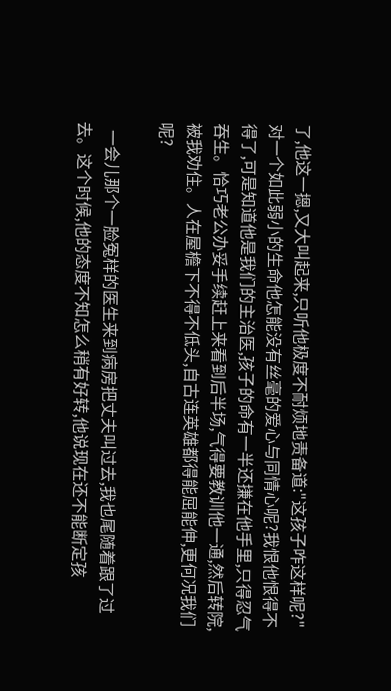了,他这一摁,又大叫起来,只听他极度不耐烦地责备道:"这孩子咋这样呢?"对一个如此弱小的生命他怎能没有丝毫的爱心与同情心呢?我恨他恨得不得了,可是知道他是我们的主治医,孩子的命有一半还搛在他手里,只得忍气吞生。恰巧老公办妥手续赶上来看到后半场,气得要教训他一通,然后转院,被我劝住。人在屋檐下不得不低头,自古连英雄都得能屈能伸,更何况我们呢?

  一会儿那个一脸冤样的医生来到病房把丈夫叫过去,我也尾随着跟了过去。这个时候,他的态度不知怎么稍有好转,他说现在还不能断定孩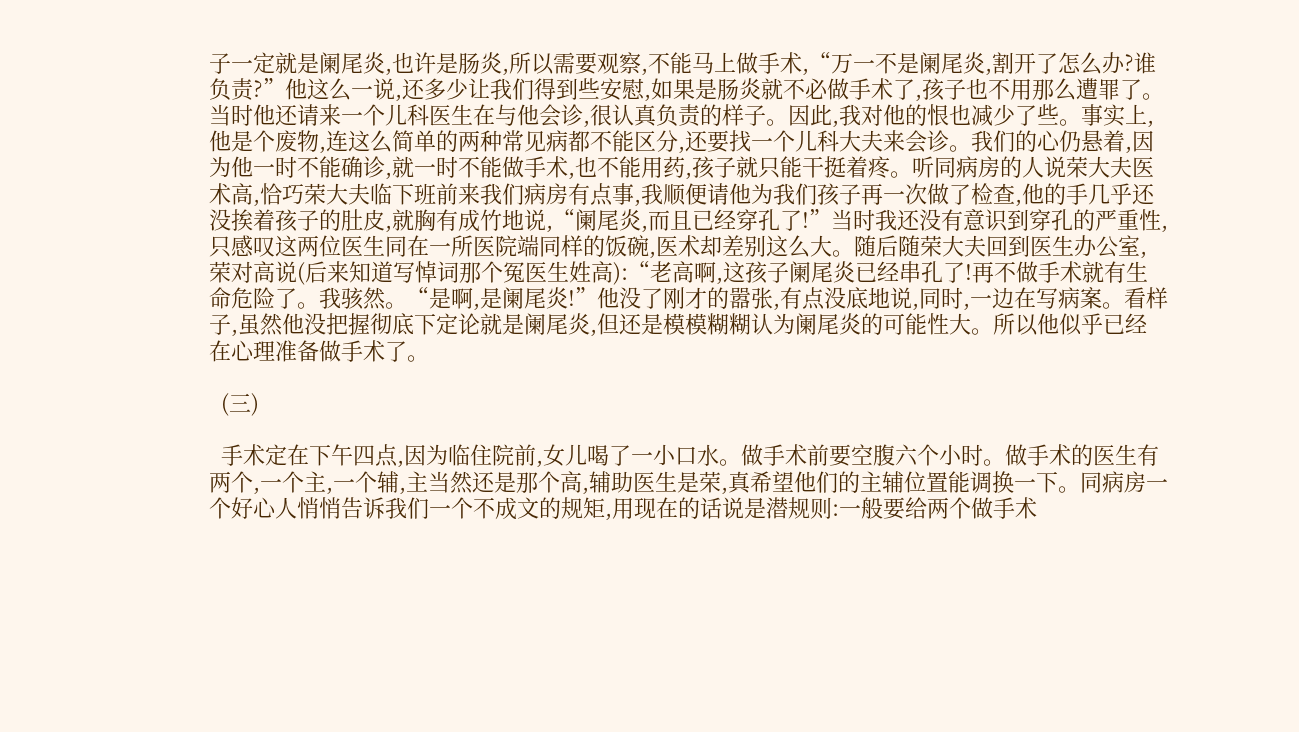子一定就是阑尾炎,也许是肠炎,所以需要观察,不能马上做手术,“万一不是阑尾炎,割开了怎么办?谁负责?”他这么一说,还多少让我们得到些安慰,如果是肠炎就不必做手术了,孩子也不用那么遭罪了。当时他还请来一个儿科医生在与他会诊,很认真负责的样子。因此,我对他的恨也减少了些。事实上,他是个废物,连这么简单的两种常见病都不能区分,还要找一个儿科大夫来会诊。我们的心仍悬着,因为他一时不能确诊,就一时不能做手术,也不能用药,孩子就只能干挺着疼。听同病房的人说荣大夫医术高,恰巧荣大夫临下班前来我们病房有点事,我顺便请他为我们孩子再一次做了检查,他的手几乎还没挨着孩子的肚皮,就胸有成竹地说,“阑尾炎,而且已经穿孔了!”当时我还没有意识到穿孔的严重性,只感叹这两位医生同在一所医院端同样的饭碗,医术却差别这么大。随后随荣大夫回到医生办公室,荣对高说(后来知道写悼词那个冤医生姓高):“老高啊,这孩子阑尾炎已经串孔了!再不做手术就有生命危险了。我骇然。“是啊,是阑尾炎!”他没了刚才的嚣张,有点没底地说,同时,一边在写病案。看样子,虽然他没把握彻底下定论就是阑尾炎,但还是模模糊糊认为阑尾炎的可能性大。所以他似乎已经在心理准备做手术了。

  (三)

  手术定在下午四点,因为临住院前,女儿喝了一小口水。做手术前要空腹六个小时。做手术的医生有两个,一个主,一个辅,主当然还是那个高,辅助医生是荣,真希望他们的主辅位置能调换一下。同病房一个好心人悄悄告诉我们一个不成文的规矩,用现在的话说是潜规则:一般要给两个做手术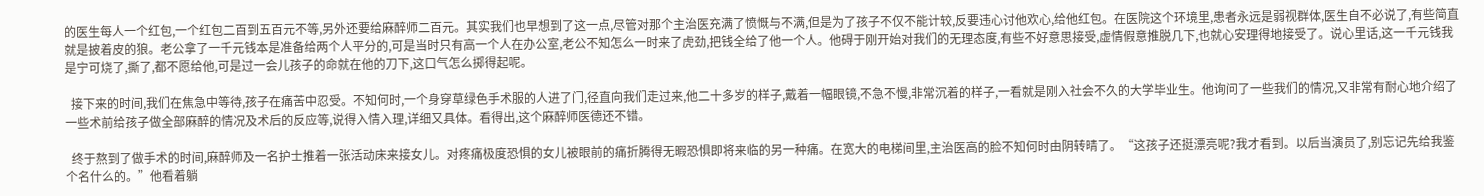的医生每人一个红包,一个红包二百到五百元不等,另外还要给麻醉师二百元。其实我们也早想到了这一点,尽管对那个主治医充满了愤慨与不满,但是为了孩子不仅不能计较,反要违心讨他欢心,给他红包。在医院这个环境里,患者永远是弱视群体,医生自不必说了,有些简直就是披着皮的狼。老公拿了一千元钱本是准备给两个人平分的,可是当时只有高一个人在办公室,老公不知怎么一时来了虎劲,把钱全给了他一个人。他碍于刚开始对我们的无理态度,有些不好意思接受,虚情假意推脱几下,也就心安理得地接受了。说心里话,这一千元钱我是宁可烧了,撕了,都不愿给他,可是过一会儿孩子的命就在他的刀下,这口气怎么掷得起呢。

  接下来的时间,我们在焦急中等待,孩子在痛苦中忍受。不知何时,一个身穿草绿色手术服的人进了门,径直向我们走过来,他二十多岁的样子,戴着一幅眼镜,不急不慢,非常沉着的样子,一看就是刚入社会不久的大学毕业生。他询问了一些我们的情况,又非常有耐心地介绍了一些术前给孩子做全部麻醉的情况及术后的反应等,说得入情入理,详细又具体。看得出,这个麻醉师医德还不错。

  终于熬到了做手术的时间,麻醉师及一名护士推着一张活动床来接女儿。对疼痛极度恐惧的女儿被眼前的痛折腾得无暇恐惧即将来临的另一种痛。在宽大的电梯间里,主治医高的脸不知何时由阴转晴了。“这孩子还挺漂亮呢?我才看到。以后当演员了,别忘记先给我鉴个名什么的。”他看着躺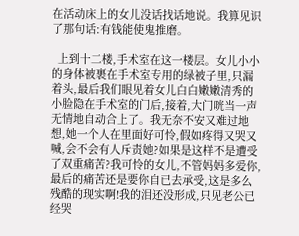在活动床上的女儿没话找话地说。我算见识了那句话:有钱能使鬼推磨。

  上到十二楼,手术室在这一楼层。女儿小小的身体被裹在手术室专用的绿被子里,只漏着头,最后我们眼见着女儿白白嫩嫩清秀的小脸隐在手术室的门后,接着,大门咣当一声无情地自动合上了。我无奈不安又难过地想,她一个人在里面好可怜,假如疼得又哭又喊,会不会有人斥责她?如果是这样不是遭受了双重痛苦?我可怜的女儿,不管妈妈多爱你,最后的痛苦还是要你自已去承受,这是多么残酷的现实啊!我的泪还没形成,只见老公已经哭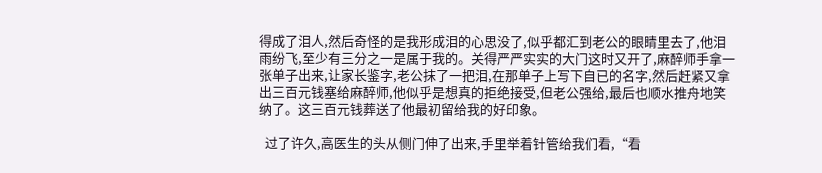得成了泪人,然后奇怪的是我形成泪的心思没了,似乎都汇到老公的眼睛里去了,他泪雨纷飞,至少有三分之一是属于我的。关得严严实实的大门这时又开了,麻醉师手拿一张单子出来,让家长鉴字,老公抹了一把泪,在那单子上写下自已的名字,然后赶紧又拿出三百元钱塞给麻醉师,他似乎是想真的拒绝接受,但老公强给,最后也顺水推舟地笑纳了。这三百元钱葬送了他最初留给我的好印象。

  过了许久,高医生的头从侧门伸了出来,手里举着针管给我们看,“看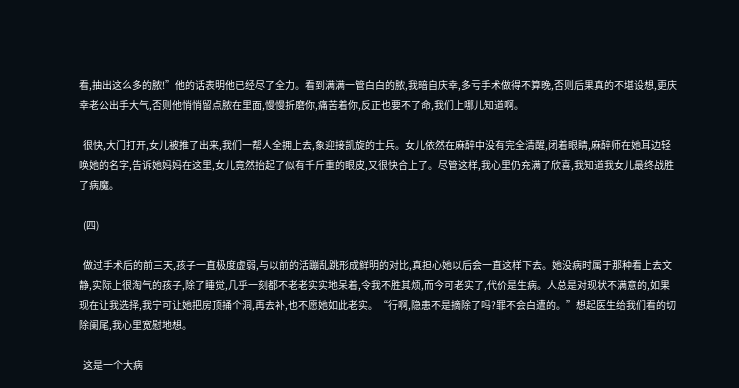看,抽出这么多的脓!”他的话表明他已经尽了全力。看到满满一管白白的脓,我暗自庆幸,多亏手术做得不算晚,否则后果真的不堪设想,更庆幸老公出手大气,否则他悄悄留点脓在里面,慢慢折磨你,痛苦着你,反正也要不了命,我们上哪儿知道啊。

  很快,大门打开,女儿被推了出来,我们一帮人全拥上去,象迎接凯旋的士兵。女儿依然在麻醉中没有完全清醒,闭着眼睛,麻醉师在她耳边轻唤她的名字,告诉她妈妈在这里,女儿竟然抬起了似有千斤重的眼皮,又很快合上了。尽管这样,我心里仍充满了欣喜,我知道我女儿最终战胜了病魔。

  (四)

  做过手术后的前三天,孩子一直极度虚弱,与以前的活蹦乱跳形成鲜明的对比,真担心她以后会一直这样下去。她没病时属于那种看上去文静,实际上很淘气的孩子,除了睡觉,几乎一刻都不老老实实地呆着,令我不胜其烦,而今可老实了,代价是生病。人总是对现状不满意的,如果现在让我选择,我宁可让她把房顶捅个洞,再去补,也不愿她如此老实。“行啊,隐患不是摘除了吗?罪不会白遭的。”想起医生给我们看的切除阑尾,我心里宽慰地想。

  这是一个大病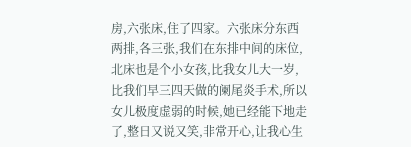房,六张床,住了四家。六张床分东西两排,各三张,我们在东排中间的床位,北床也是个小女孩,比我女儿大一岁,比我们早三四天做的阑尾炎手术,所以女儿极度虚弱的时候,她已经能下地走了,整日又说又笑,非常开心,让我心生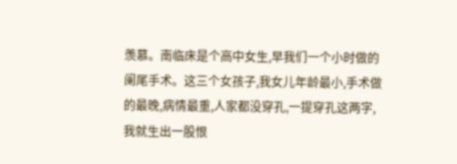羡慕。南临床是个高中女生,早我们一个小时做的阑尾手术。这三个女孩子,我女儿年龄最小,手术做的最晚,病情最重,人家都没穿孔,一提穿孔这两字,我就生出一股恨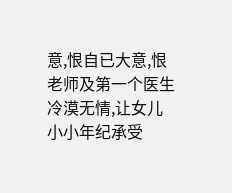意,恨自已大意,恨老师及第一个医生冷漠无情,让女儿小小年纪承受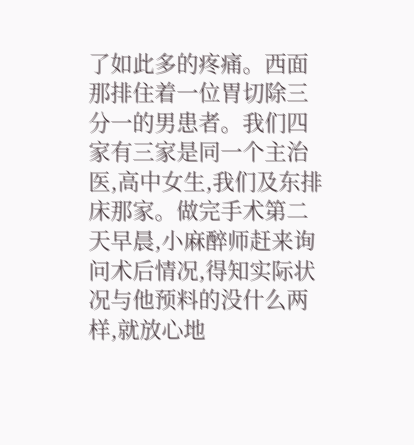了如此多的疼痛。西面那排住着一位胃切除三分一的男患者。我们四家有三家是同一个主治医,高中女生,我们及东排床那家。做完手术第二天早晨,小麻醉师赶来询问术后情况,得知实际状况与他预料的没什么两样,就放心地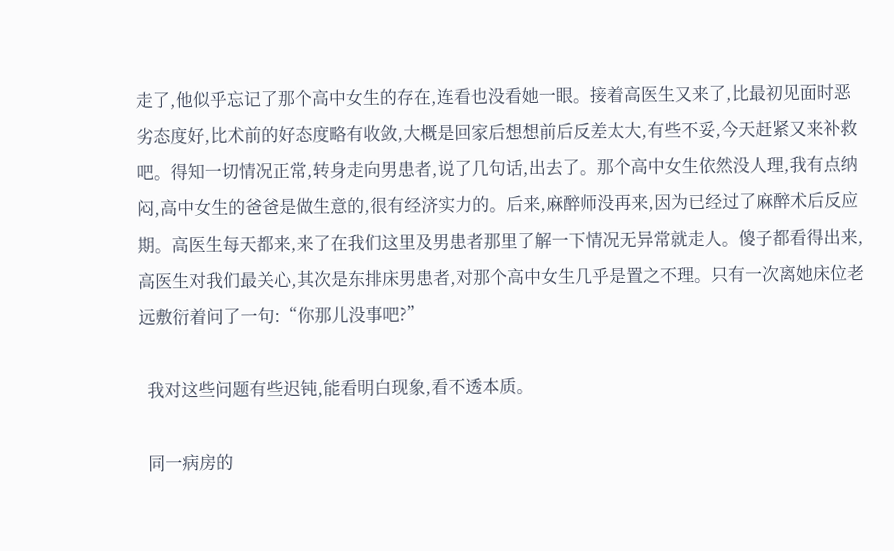走了,他似乎忘记了那个高中女生的存在,连看也没看她一眼。接着高医生又来了,比最初见面时恶劣态度好,比术前的好态度略有收敛,大概是回家后想想前后反差太大,有些不妥,今天赶紧又来补救吧。得知一切情况正常,转身走向男患者,说了几句话,出去了。那个高中女生依然没人理,我有点纳闷,高中女生的爸爸是做生意的,很有经济实力的。后来,麻醉师没再来,因为已经过了麻醉术后反应期。高医生每天都来,来了在我们这里及男患者那里了解一下情况无异常就走人。傻子都看得出来,高医生对我们最关心,其次是东排床男患者,对那个高中女生几乎是置之不理。只有一次离她床位老远敷衍着问了一句:“你那儿没事吧?”

  我对这些问题有些迟钝,能看明白现象,看不透本质。

  同一病房的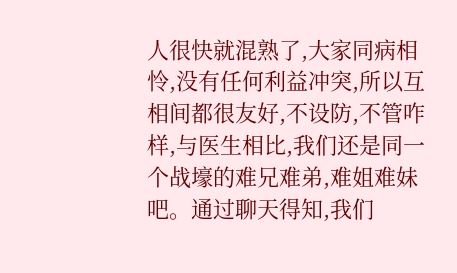人很快就混熟了,大家同病相怜,没有任何利益冲突,所以互相间都很友好,不设防,不管咋样,与医生相比,我们还是同一个战壕的难兄难弟,难姐难妹吧。通过聊天得知,我们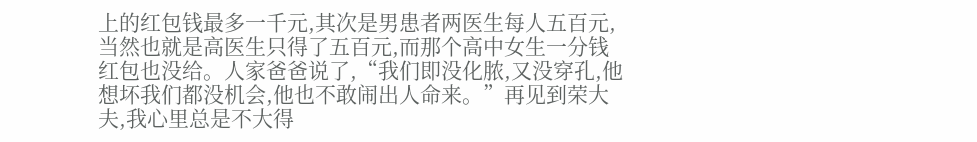上的红包钱最多一千元,其次是男患者两医生每人五百元,当然也就是高医生只得了五百元,而那个高中女生一分钱红包也没给。人家爸爸说了,“我们即没化脓,又没穿孔,他想坏我们都没机会,他也不敢闹出人命来。”再见到荣大夫,我心里总是不大得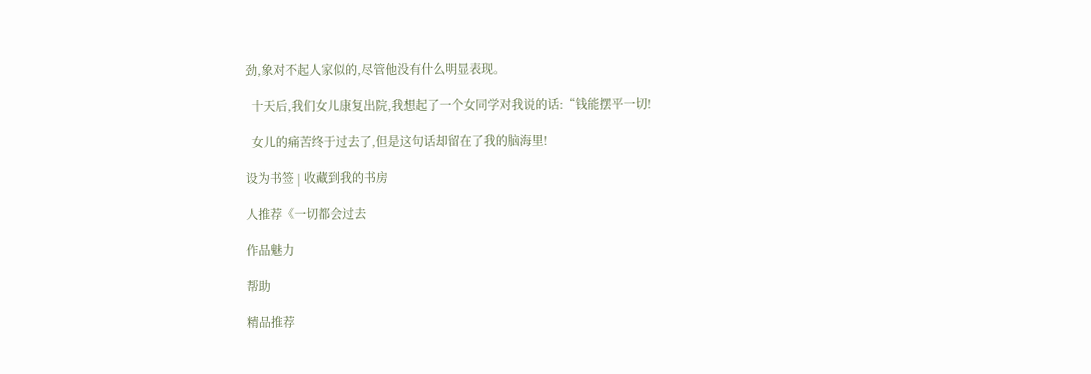劲,象对不起人家似的,尽管他没有什么明显表现。

  十天后,我们女儿康复出院,我想起了一个女同学对我说的话:“钱能摆平一切!

  女儿的痛苦终于过去了,但是这句话却留在了我的脑海里!

设为书签 | 收藏到我的书房

人推荐《一切都会过去

作品魅力

帮助

精品推荐